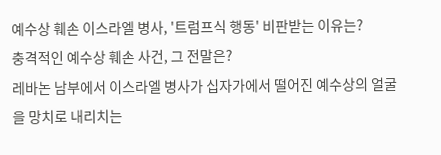예수상 훼손 이스라엘 병사, '트럼프식 행동' 비판받는 이유는?
충격적인 예수상 훼손 사건, 그 전말은?
레바논 남부에서 이스라엘 병사가 십자가에서 떨어진 예수상의 얼굴을 망치로 내리치는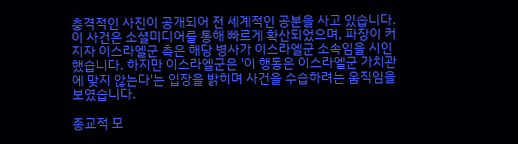충격적인 사진이 공개되어 전 세계적인 공분을 사고 있습니다. 이 사건은 소셜미디어를 통해 빠르게 확산되었으며, 파장이 커지자 이스라엘군 측은 해당 병사가 이스라엘군 소속임을 시인했습니다. 하지만 이스라엘군은 '이 행동은 이스라엘군 가치관에 맞지 않는다'는 입장을 밝히며 사건을 수습하려는 움직임을 보였습니다.

종교적 모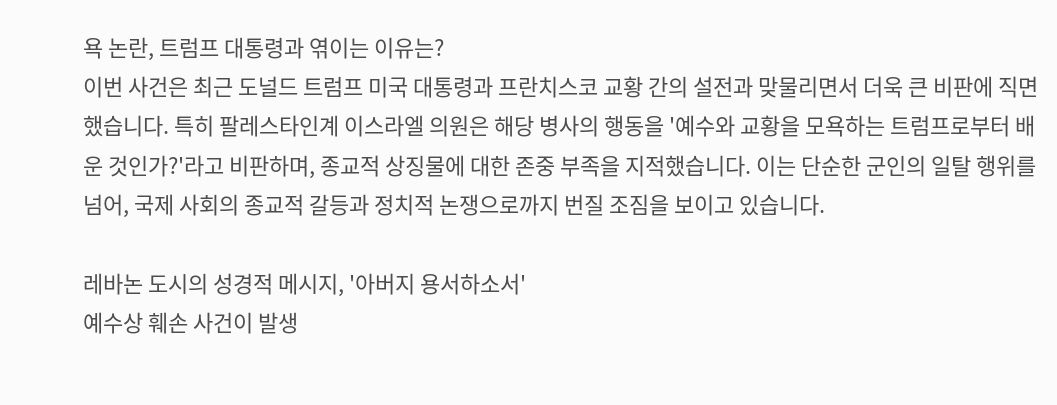욕 논란, 트럼프 대통령과 엮이는 이유는?
이번 사건은 최근 도널드 트럼프 미국 대통령과 프란치스코 교황 간의 설전과 맞물리면서 더욱 큰 비판에 직면했습니다. 특히 팔레스타인계 이스라엘 의원은 해당 병사의 행동을 '예수와 교황을 모욕하는 트럼프로부터 배운 것인가?'라고 비판하며, 종교적 상징물에 대한 존중 부족을 지적했습니다. 이는 단순한 군인의 일탈 행위를 넘어, 국제 사회의 종교적 갈등과 정치적 논쟁으로까지 번질 조짐을 보이고 있습니다.

레바논 도시의 성경적 메시지, '아버지 용서하소서'
예수상 훼손 사건이 발생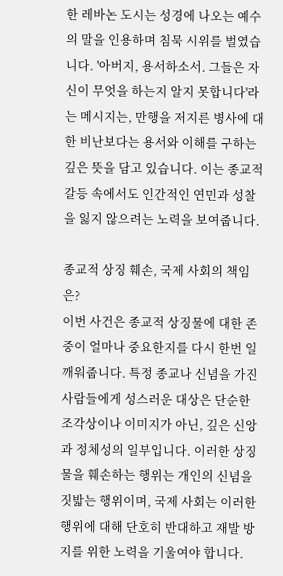한 레바논 도시는 성경에 나오는 예수의 말을 인용하며 침묵 시위를 벌였습니다. '아버지, 용서하소서. 그들은 자신이 무엇을 하는지 알지 못합니다'라는 메시지는, 만행을 저지른 병사에 대한 비난보다는 용서와 이해를 구하는 깊은 뜻을 담고 있습니다. 이는 종교적 갈등 속에서도 인간적인 연민과 성찰을 잃지 않으려는 노력을 보여줍니다.

종교적 상징 훼손, 국제 사회의 책임은?
이번 사건은 종교적 상징물에 대한 존중이 얼마나 중요한지를 다시 한번 일깨워줍니다. 특정 종교나 신념을 가진 사람들에게 성스러운 대상은 단순한 조각상이나 이미지가 아닌, 깊은 신앙과 정체성의 일부입니다. 이러한 상징물을 훼손하는 행위는 개인의 신념을 짓밟는 행위이며, 국제 사회는 이러한 행위에 대해 단호히 반대하고 재발 방지를 위한 노력을 기울여야 합니다.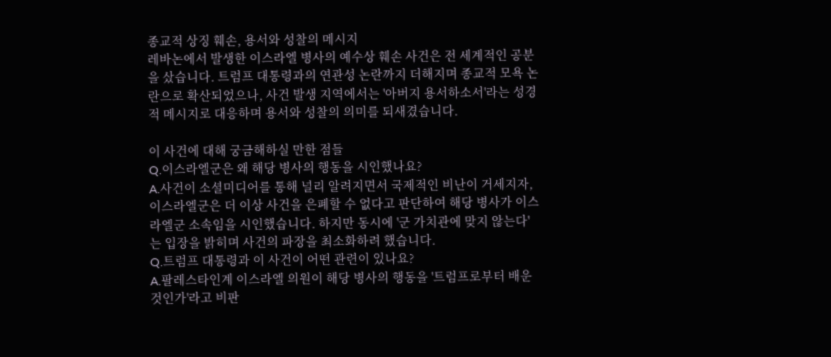종교적 상징 훼손, 용서와 성찰의 메시지
레바논에서 발생한 이스라엘 병사의 예수상 훼손 사건은 전 세계적인 공분을 샀습니다. 트럼프 대통령과의 연관성 논란까지 더해지며 종교적 모욕 논란으로 확산되었으나, 사건 발생 지역에서는 '아버지 용서하소서'라는 성경적 메시지로 대응하며 용서와 성찰의 의미를 되새겼습니다.

이 사건에 대해 궁금해하실 만한 점들
Q.이스라엘군은 왜 해당 병사의 행동을 시인했나요?
A.사건이 소셜미디어를 통해 널리 알려지면서 국제적인 비난이 거세지자, 이스라엘군은 더 이상 사건을 은폐할 수 없다고 판단하여 해당 병사가 이스라엘군 소속임을 시인했습니다. 하지만 동시에 '군 가치관에 맞지 않는다'는 입장을 밝히며 사건의 파장을 최소화하려 했습니다.
Q.트럼프 대통령과 이 사건이 어떤 관련이 있나요?
A.팔레스타인계 이스라엘 의원이 해당 병사의 행동을 '트럼프로부터 배운 것인가'라고 비판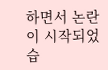하면서 논란이 시작되었습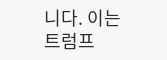니다. 이는 트럼프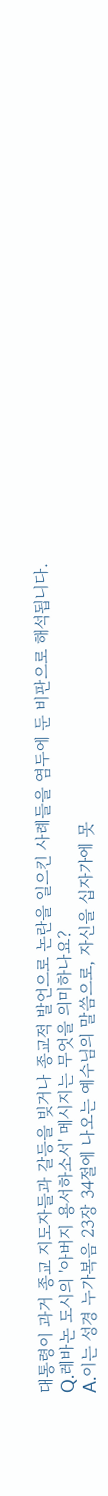대통령이 과거 종교 지도자들과 갈등을 빚거나 종교적 발언으로 논란을 일으킨 사례들을 염두에 둔 비판으로 해석됩니다.
Q.레바논 도시의 '아버지 용서하소서' 메시지는 무엇을 의미하나요?
A.이는 성경 누가복음 23장 34절에 나오는 예수님의 말씀으로, 자신을 십자가에 못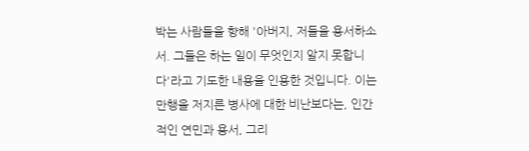박는 사람들을 향해 '아버지, 저들을 용서하소서. 그들은 하는 일이 무엇인지 알지 못합니다'라고 기도한 내용을 인용한 것입니다. 이는 만행을 저지른 병사에 대한 비난보다는, 인간적인 연민과 용서, 그리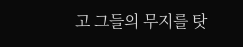고 그들의 무지를 탓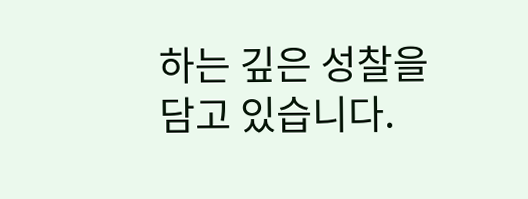하는 깊은 성찰을 담고 있습니다.